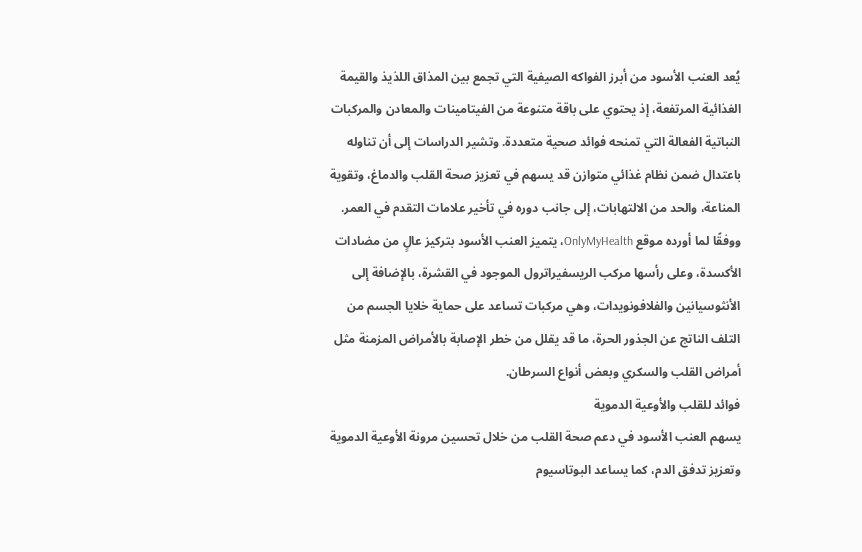يُعد العنب الأسود من أبرز الفواكه الصيفية التي تجمع بين المذاق اللذيذ والقيمة الغذائية المرتفعة، إذ يحتوي على باقة متنوعة من الفيتامينات والمعادن والمركبات النباتية الفعالة التي تمنحه فوائد صحية متعددة. وتشير الدراسات إلى أن تناوله باعتدال ضمن نظام غذائي متوازن قد يسهم في تعزيز صحة القلب والدماغ، وتقوية المناعة، والحد من الالتهابات، إلى جانب دوره في تأخير علامات التقدم في العمر.
ووفقًا لما أورده موقع OnlyMyHealth، يتميز العنب الأسود بتركيز عالٍ من مضادات الأكسدة، وعلى رأسها مركب الريسفيراترول الموجود في القشرة، بالإضافة إلى الأنثوسيانين والفلافونويدات، وهي مركبات تساعد على حماية خلايا الجسم من التلف الناتج عن الجذور الحرة، ما قد يقلل من خطر الإصابة بالأمراض المزمنة مثل أمراض القلب والسكري وبعض أنواع السرطان.
فوائد للقلب والأوعية الدموية
يسهم العنب الأسود في دعم صحة القلب من خلال تحسين مرونة الأوعية الدموية وتعزيز تدفق الدم، كما يساعد البوتاسيوم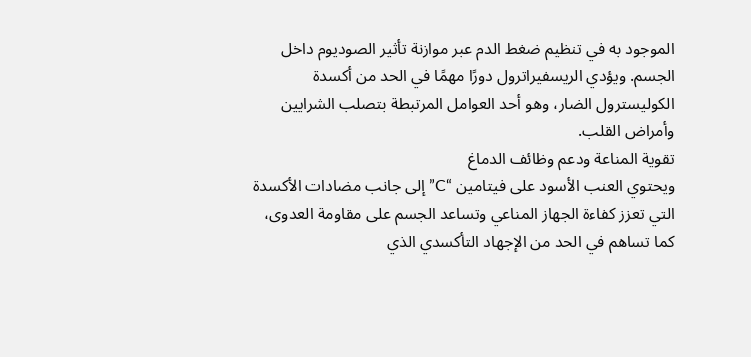الموجود به في تنظيم ضغط الدم عبر موازنة تأثير الصوديوم داخل الجسم. ويؤدي الريسفيراترول دورًا مهمًا في الحد من أكسدة الكوليسترول الضار، وهو أحد العوامل المرتبطة بتصلب الشرايين وأمراض القلب.
تقوية المناعة ودعم وظائف الدماغ
ويحتوي العنب الأسود على فيتامين “C” إلى جانب مضادات الأكسدة التي تعزز كفاءة الجهاز المناعي وتساعد الجسم على مقاومة العدوى، كما تساهم في الحد من الإجهاد التأكسدي الذي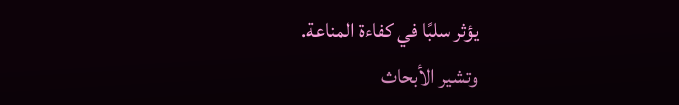يؤثر سلبًا في كفاءة المناعة.
وتشير الأبحاث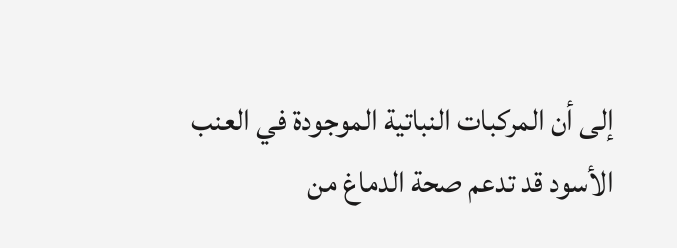إلى أن المركبات النباتية الموجودة في العنب الأسود قد تدعم صحة الدماغ من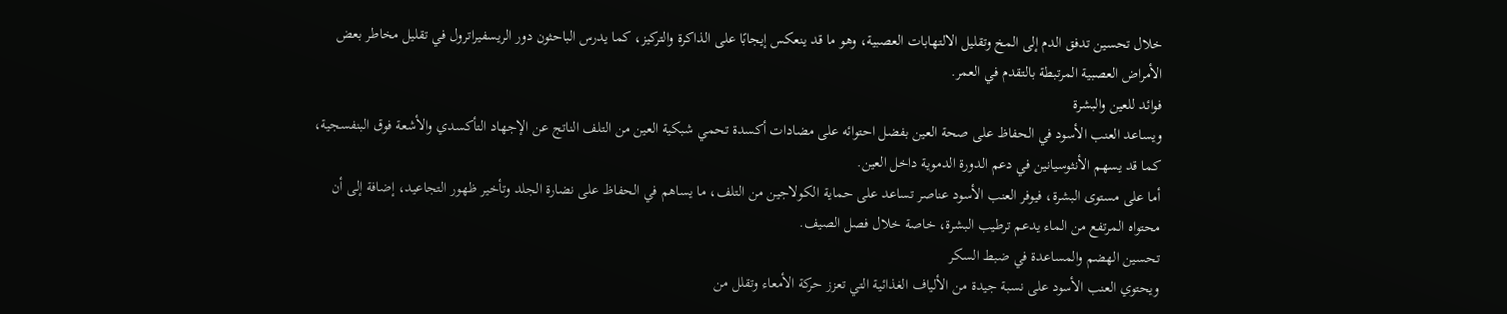خلال تحسين تدفق الدم إلى المخ وتقليل الالتهابات العصبية، وهو ما قد ينعكس إيجابًا على الذاكرة والتركيز، كما يدرس الباحثون دور الريسفيراترول في تقليل مخاطر بعض الأمراض العصبية المرتبطة بالتقدم في العمر.
فوائد للعين والبشرة
ويساعد العنب الأسود في الحفاظ على صحة العين بفضل احتوائه على مضادات أكسدة تحمي شبكية العين من التلف الناتج عن الإجهاد التأكسدي والأشعة فوق البنفسجية، كما قد يسهم الأنثوسيانين في دعم الدورة الدموية داخل العين.
أما على مستوى البشرة، فيوفر العنب الأسود عناصر تساعد على حماية الكولاجين من التلف، ما يساهم في الحفاظ على نضارة الجلد وتأخير ظهور التجاعيد، إضافة إلى أن محتواه المرتفع من الماء يدعم ترطيب البشرة، خاصة خلال فصل الصيف.
تحسين الهضم والمساعدة في ضبط السكر
ويحتوي العنب الأسود على نسبة جيدة من الألياف الغذائية التي تعزز حركة الأمعاء وتقلل من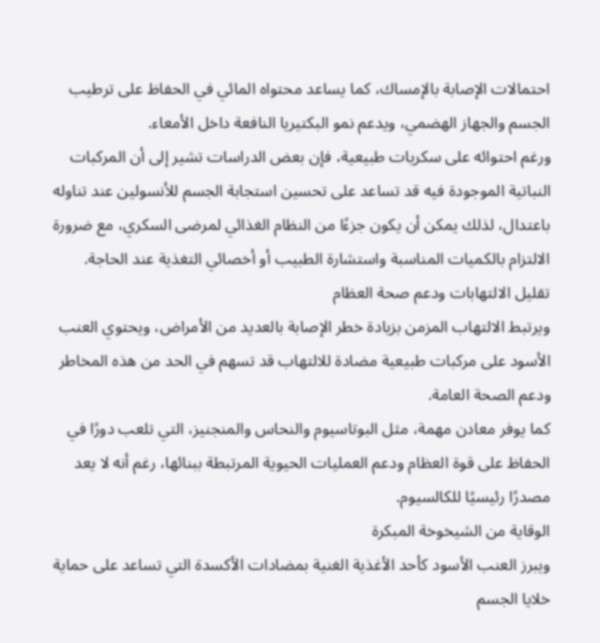احتمالات الإصابة بالإمساك، كما يساعد محتواه المائي في الحفاظ على ترطيب الجسم والجهاز الهضمي، ويدعم نمو البكتيريا النافعة داخل الأمعاء.
ورغم احتوائه على سكريات طبيعية، فإن بعض الدراسات تشير إلى أن المركبات النباتية الموجودة فيه قد تساعد على تحسين استجابة الجسم للأنسولين عند تناوله باعتدال، لذلك يمكن أن يكون جزءًا من النظام الغذائي لمرضى السكري، مع ضرورة الالتزام بالكميات المناسبة واستشارة الطبيب أو أخصائي التغذية عند الحاجة.
تقليل الالتهابات ودعم صحة العظام
ويرتبط الالتهاب المزمن بزيادة خطر الإصابة بالعديد من الأمراض، ويحتوي العنب الأسود على مركبات طبيعية مضادة للالتهاب قد تسهم في الحد من هذه المخاطر ودعم الصحة العامة.
كما يوفر معادن مهمة، مثل البوتاسيوم والنحاس والمنجنيز، التي تلعب دورًا في الحفاظ على قوة العظام ودعم العمليات الحيوية المرتبطة ببنائها، رغم أنه لا يعد مصدرًا رئيسيًا للكالسيوم.
الوقاية من الشيخوخة المبكرة
ويبرز العنب الأسود كأحد الأغذية الغنية بمضادات الأكسدة التي تساعد على حماية خلايا الجسم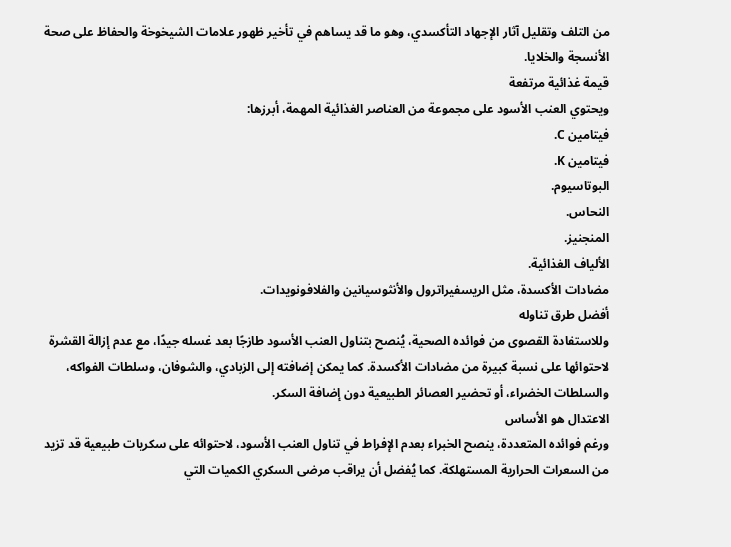من التلف وتقليل آثار الإجهاد التأكسدي، وهو ما قد يساهم في تأخير ظهور علامات الشيخوخة والحفاظ على صحة الأنسجة والخلايا.
قيمة غذائية مرتفعة
ويحتوي العنب الأسود على مجموعة من العناصر الغذائية المهمة، أبرزها:
فيتامين C.
فيتامين K.
البوتاسيوم.
النحاس.
المنجنيز.
الألياف الغذائية.
مضادات الأكسدة، مثل الريسفيراترول والأنثوسيانين والفلافونويدات.
أفضل طرق تناوله
وللاستفادة القصوى من فوائده الصحية، يُنصح بتناول العنب الأسود طازجًا بعد غسله جيدًا، مع عدم إزالة القشرة لاحتوائها على نسبة كبيرة من مضادات الأكسدة. كما يمكن إضافته إلى الزبادي، والشوفان، وسلطات الفواكه، والسلطات الخضراء، أو تحضير العصائر الطبيعية دون إضافة السكر.
الاعتدال هو الأساس
ورغم فوائده المتعددة، ينصح الخبراء بعدم الإفراط في تناول العنب الأسود، لاحتوائه على سكريات طبيعية قد تزيد من السعرات الحرارية المستهلكة. كما يُفضل أن يراقب مرضى السكري الكميات التي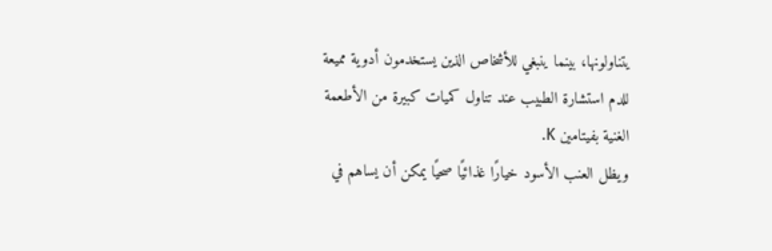يتناولونها، بينما ينبغي للأشخاص الذين يستخدمون أدوية مميعة للدم استشارة الطبيب عند تناول كميات كبيرة من الأطعمة الغنية بفيتامين K.
ويظل العنب الأسود خيارًا غذائيًا صحيًا يمكن أن يساهم في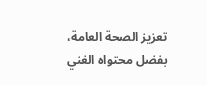تعزيز الصحة العامة، بفضل محتواه الغني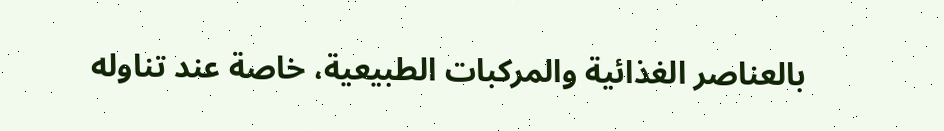بالعناصر الغذائية والمركبات الطبيعية، خاصة عند تناوله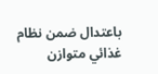باعتدال ضمن نظام غذائي متوازن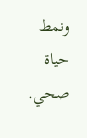ونمط حياة صحي.